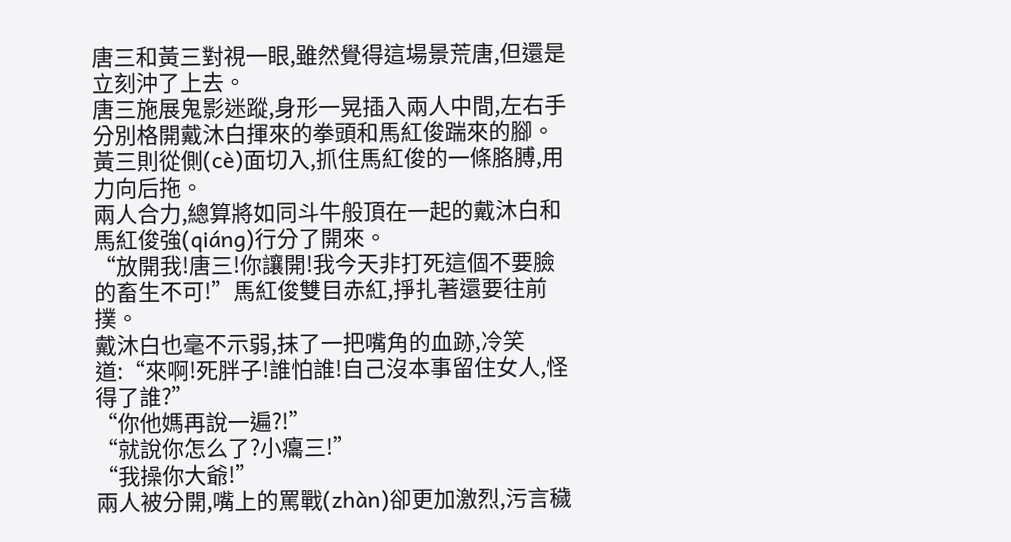唐三和黃三對視一眼,雖然覺得這場景荒唐,但還是立刻沖了上去。
唐三施展鬼影迷蹤,身形一晃插入兩人中間,左右手分別格開戴沐白揮來的拳頭和馬紅俊踹來的腳。
黃三則從側(cè)面切入,抓住馬紅俊的一條胳膊,用力向后拖。
兩人合力,總算將如同斗牛般頂在一起的戴沐白和馬紅俊強(qiáng)行分了開來。
“放開我!唐三!你讓開!我今天非打死這個不要臉的畜生不可!”馬紅俊雙目赤紅,掙扎著還要往前撲。
戴沐白也毫不示弱,抹了一把嘴角的血跡,冷笑道:“來啊!死胖子!誰怕誰!自己沒本事留住女人,怪得了誰?”
“你他媽再說一遍?!”
“就說你怎么了?小癟三!”
“我操你大爺!”
兩人被分開,嘴上的罵戰(zhàn)卻更加激烈,污言穢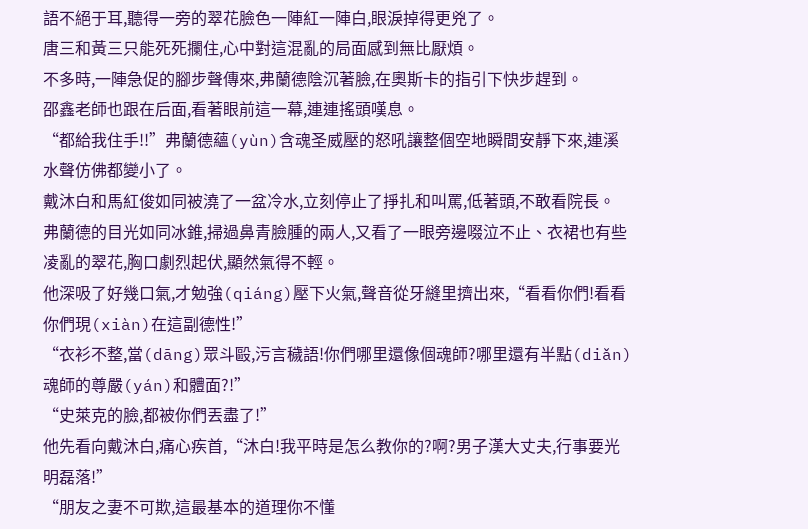語不絕于耳,聽得一旁的翠花臉色一陣紅一陣白,眼淚掉得更兇了。
唐三和黃三只能死死攔住,心中對這混亂的局面感到無比厭煩。
不多時,一陣急促的腳步聲傳來,弗蘭德陰沉著臉,在奧斯卡的指引下快步趕到。
邵鑫老師也跟在后面,看著眼前這一幕,連連搖頭嘆息。
“都給我住手!!”弗蘭德蘊(yùn)含魂圣威壓的怒吼讓整個空地瞬間安靜下來,連溪水聲仿佛都變小了。
戴沐白和馬紅俊如同被澆了一盆冷水,立刻停止了掙扎和叫罵,低著頭,不敢看院長。
弗蘭德的目光如同冰錐,掃過鼻青臉腫的兩人,又看了一眼旁邊啜泣不止、衣裙也有些凌亂的翠花,胸口劇烈起伏,顯然氣得不輕。
他深吸了好幾口氣,才勉強(qiáng)壓下火氣,聲音從牙縫里擠出來,“看看你們!看看你們現(xiàn)在這副德性!”
“衣衫不整,當(dāng)眾斗毆,污言穢語!你們哪里還像個魂師?哪里還有半點(diǎn)魂師的尊嚴(yán)和體面?!”
“史萊克的臉,都被你們丟盡了!”
他先看向戴沐白,痛心疾首,“沐白!我平時是怎么教你的?啊?男子漢大丈夫,行事要光明磊落!”
“朋友之妻不可欺,這最基本的道理你不懂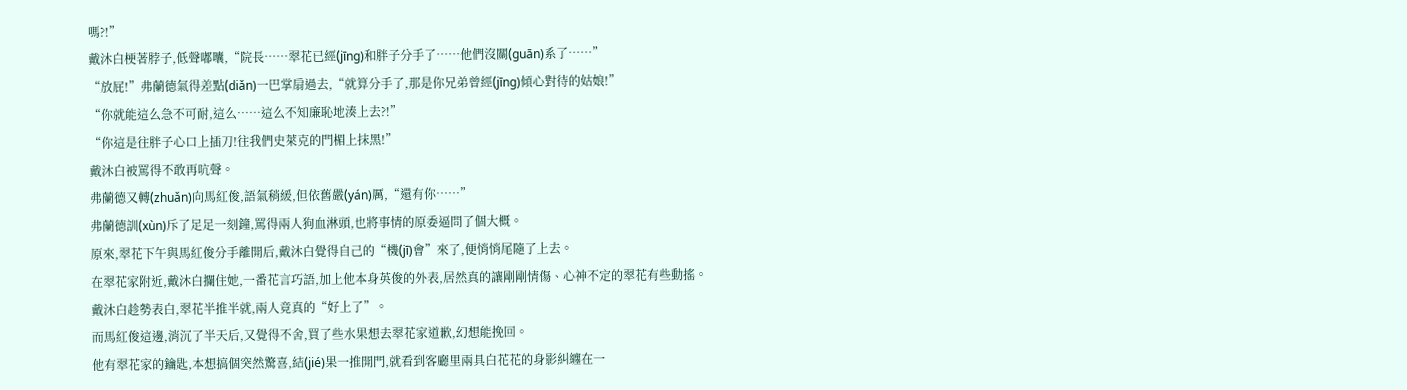嗎?!”
戴沐白梗著脖子,低聲嘟囔,“院長……翠花已經(jīng)和胖子分手了……他們沒關(guān)系了……”
“放屁!”弗蘭德氣得差點(diǎn)一巴掌扇過去,“就算分手了,那是你兄弟曾經(jīng)傾心對待的姑娘!”
“你就能這么急不可耐,這么……這么不知廉恥地湊上去?!”
“你這是往胖子心口上插刀!往我們史萊克的門楣上抹黑!”
戴沐白被罵得不敢再吭聲。
弗蘭德又轉(zhuǎn)向馬紅俊,語氣稍緩,但依舊嚴(yán)厲,“還有你……”
弗蘭德訓(xùn)斥了足足一刻鐘,罵得兩人狗血淋頭,也將事情的原委逼問了個大概。
原來,翠花下午與馬紅俊分手離開后,戴沐白覺得自己的“機(jī)會”來了,便悄悄尾隨了上去。
在翠花家附近,戴沐白攔住她,一番花言巧語,加上他本身英俊的外表,居然真的讓剛剛情傷、心神不定的翠花有些動搖。
戴沐白趁勢表白,翠花半推半就,兩人竟真的“好上了”。
而馬紅俊這邊,消沉了半天后,又覺得不舍,買了些水果想去翠花家道歉,幻想能挽回。
他有翠花家的鑰匙,本想搞個突然驚喜,結(jié)果一推開門,就看到客廳里兩具白花花的身影糾纏在一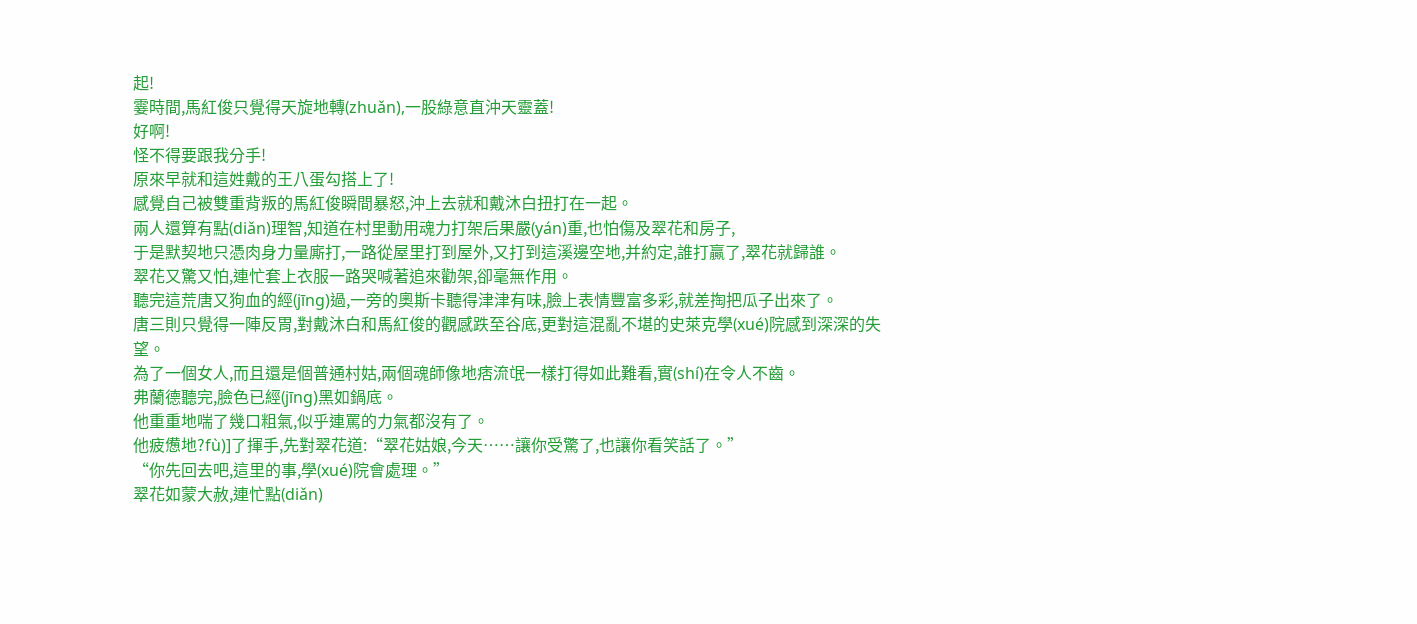起!
霎時間,馬紅俊只覺得天旋地轉(zhuǎn),一股綠意直沖天靈蓋!
好啊!
怪不得要跟我分手!
原來早就和這姓戴的王八蛋勾搭上了!
感覺自己被雙重背叛的馬紅俊瞬間暴怒,沖上去就和戴沐白扭打在一起。
兩人還算有點(diǎn)理智,知道在村里動用魂力打架后果嚴(yán)重,也怕傷及翠花和房子,
于是默契地只憑肉身力量廝打,一路從屋里打到屋外,又打到這溪邊空地,并約定,誰打贏了,翠花就歸誰。
翠花又驚又怕,連忙套上衣服一路哭喊著追來勸架,卻毫無作用。
聽完這荒唐又狗血的經(jīng)過,一旁的奧斯卡聽得津津有味,臉上表情豐富多彩,就差掏把瓜子出來了。
唐三則只覺得一陣反胃,對戴沐白和馬紅俊的觀感跌至谷底,更對這混亂不堪的史萊克學(xué)院感到深深的失望。
為了一個女人,而且還是個普通村姑,兩個魂師像地痞流氓一樣打得如此難看,實(shí)在令人不齒。
弗蘭德聽完,臉色已經(jīng)黑如鍋底。
他重重地喘了幾口粗氣,似乎連罵的力氣都沒有了。
他疲憊地?fù)]了揮手,先對翠花道:“翠花姑娘,今天……讓你受驚了,也讓你看笑話了。”
“你先回去吧,這里的事,學(xué)院會處理。”
翠花如蒙大赦,連忙點(diǎn)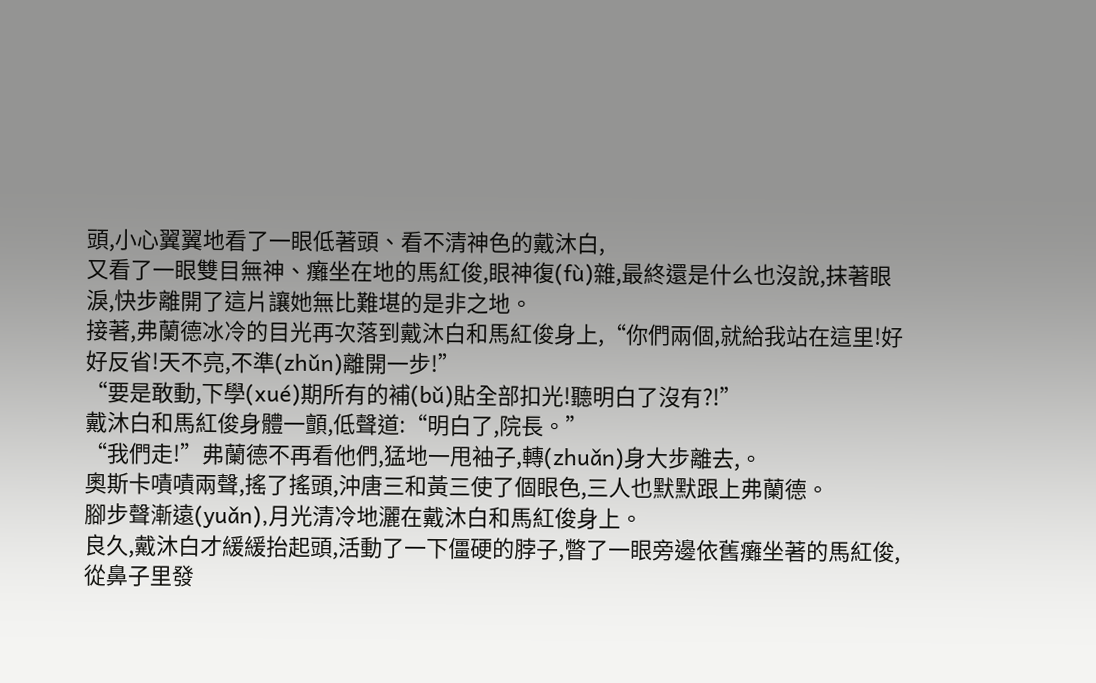頭,小心翼翼地看了一眼低著頭、看不清神色的戴沐白,
又看了一眼雙目無神、癱坐在地的馬紅俊,眼神復(fù)雜,最終還是什么也沒說,抹著眼淚,快步離開了這片讓她無比難堪的是非之地。
接著,弗蘭德冰冷的目光再次落到戴沐白和馬紅俊身上,“你們兩個,就給我站在這里!好好反省!天不亮,不準(zhǔn)離開一步!”
“要是敢動,下學(xué)期所有的補(bǔ)貼全部扣光!聽明白了沒有?!”
戴沐白和馬紅俊身體一顫,低聲道:“明白了,院長。”
“我們走!”弗蘭德不再看他們,猛地一甩袖子,轉(zhuǎn)身大步離去,。
奧斯卡嘖嘖兩聲,搖了搖頭,沖唐三和黃三使了個眼色,三人也默默跟上弗蘭德。
腳步聲漸遠(yuǎn),月光清冷地灑在戴沐白和馬紅俊身上。
良久,戴沐白才緩緩抬起頭,活動了一下僵硬的脖子,瞥了一眼旁邊依舊癱坐著的馬紅俊,從鼻子里發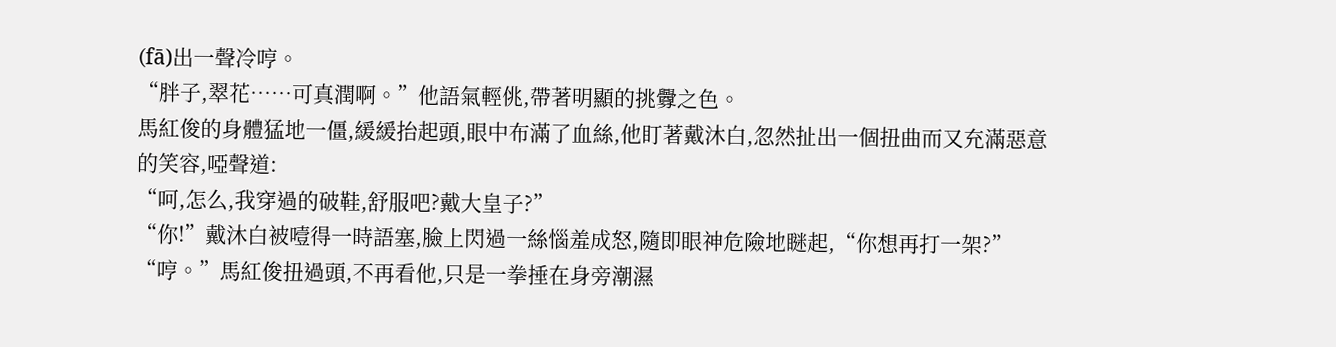(fā)出一聲冷哼。
“胖子,翠花……可真潤啊。”他語氣輕佻,帶著明顯的挑釁之色。
馬紅俊的身體猛地一僵,緩緩抬起頭,眼中布滿了血絲,他盯著戴沐白,忽然扯出一個扭曲而又充滿惡意的笑容,啞聲道:
“呵,怎么,我穿過的破鞋,舒服吧?戴大皇子?”
“你!”戴沐白被噎得一時語塞,臉上閃過一絲惱羞成怒,隨即眼神危險地瞇起,“你想再打一架?”
“哼。”馬紅俊扭過頭,不再看他,只是一拳捶在身旁潮濕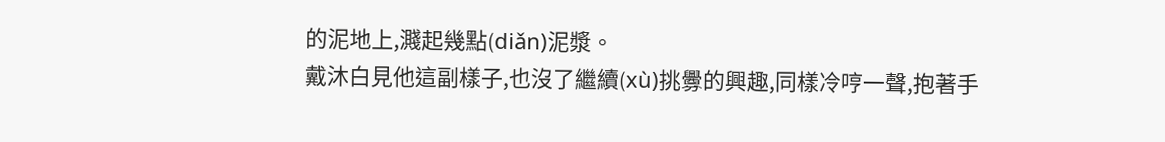的泥地上,濺起幾點(diǎn)泥漿。
戴沐白見他這副樣子,也沒了繼續(xù)挑釁的興趣,同樣冷哼一聲,抱著手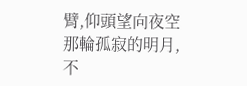臂,仰頭望向夜空那輪孤寂的明月,不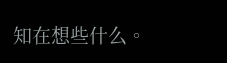知在想些什么。